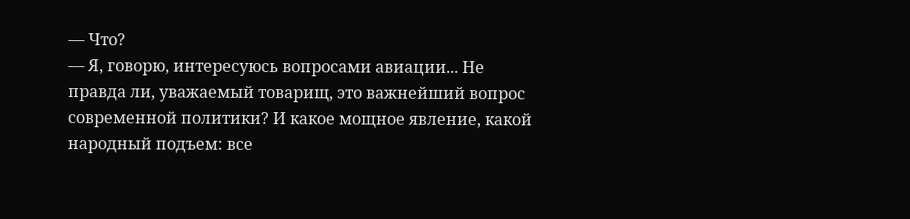— Что?
— Я, говорю, интересуюсь вопросами авиации... Не правда ли, уважаемый товарищ, это важнейший вопрос современной политики? И какое мощное явление, какой народный подъем: все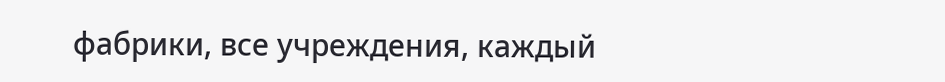фабрики, все учреждения, каждый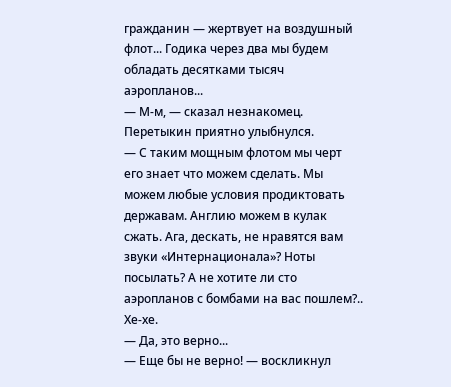гражданин — жертвует на воздушный флот... Годика через два мы будем обладать десятками тысяч аэропланов...
— М-м, — сказал незнакомец.
Перетыкин приятно улыбнулся.
— С таким мощным флотом мы черт его знает что можем сделать. Мы можем любые условия продиктовать державам. Англию можем в кулак сжать. Ага, дескать, не нравятся вам звуки «Интернационала»? Ноты посылать? А не хотите ли сто аэропланов с бомбами на вас пошлем?.. Хе-хе.
— Да, это верно...
— Еще бы не верно! — воскликнул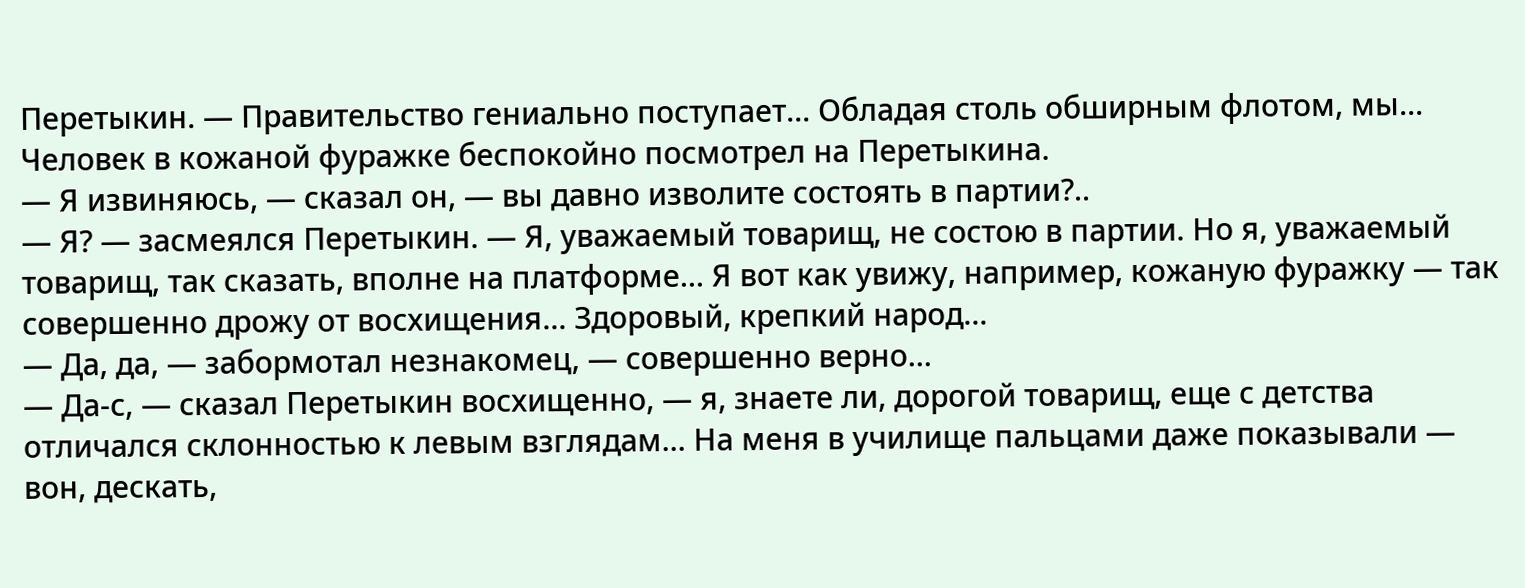Перетыкин. — Правительство гениально поступает... Обладая столь обширным флотом, мы...
Человек в кожаной фуражке беспокойно посмотрел на Перетыкина.
— Я извиняюсь, — сказал он, — вы давно изволите состоять в партии?..
— Я? — засмеялся Перетыкин. — Я, уважаемый товарищ, не состою в партии. Но я, уважаемый товарищ, так сказать, вполне на платформе... Я вот как увижу, например, кожаную фуражку — так совершенно дрожу от восхищения... Здоровый, крепкий народ...
— Да, да, — забормотал незнакомец, — совершенно верно...
— Да-с, — сказал Перетыкин восхищенно, — я, знаете ли, дорогой товарищ, еще с детства отличался склонностью к левым взглядам... На меня в училище пальцами даже показывали — вон, дескать,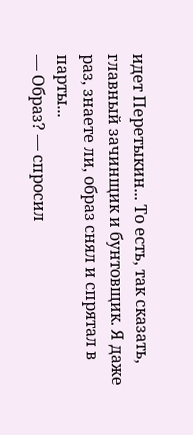идет Перетыкин... То есть, так сказать, главный зачинщик и бунтовщик. Я даже раз, знаете ли, образ снял и спрятал в парты...
— Образ? — спросил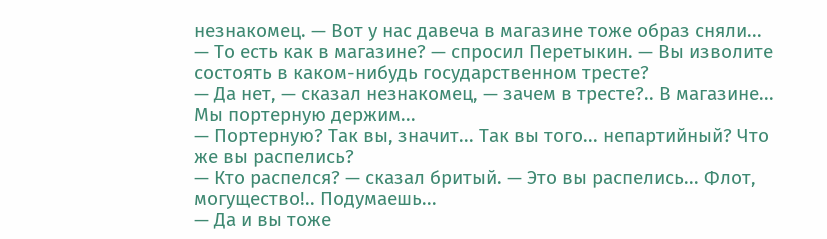незнакомец. — Вот у нас давеча в магазине тоже образ сняли...
— То есть как в магазине? — спросил Перетыкин. — Вы изволите состоять в каком-нибудь государственном тресте?
— Да нет, — сказал незнакомец, — зачем в тресте?.. В магазине... Мы портерную держим...
— Портерную? Так вы, значит... Так вы того... непартийный? Что же вы распелись?
— Кто распелся? — сказал бритый. — Это вы распелись... Флот, могущество!.. Подумаешь...
— Да и вы тоже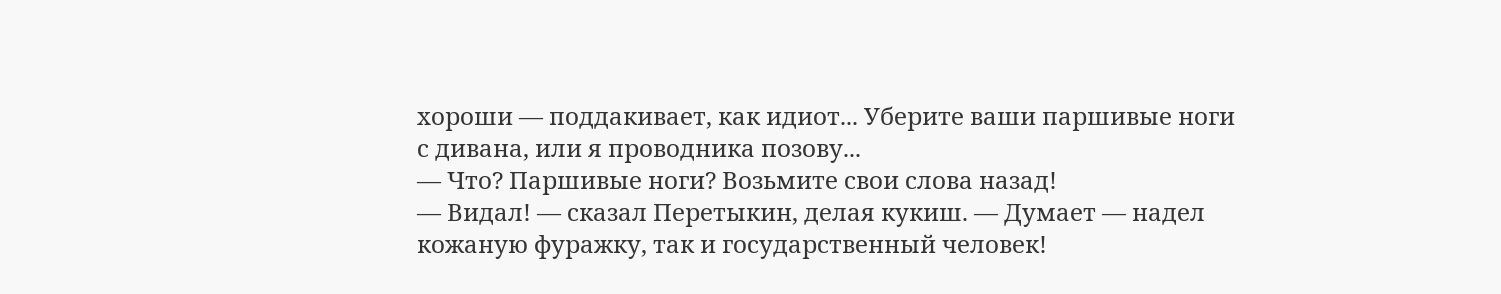хороши — поддакивает, как идиот... Уберите ваши паршивые ноги с дивана, или я проводника позову...
— Что? Паршивые ноги? Возьмите свои слова назад!
— Видал! — сказал Перетыкин, делая кукиш. — Думает — надел кожаную фуражку, так и государственный человек!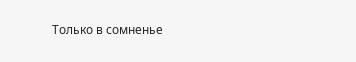Только в сомненье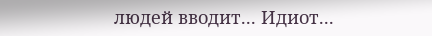людей вводит... Идиот...